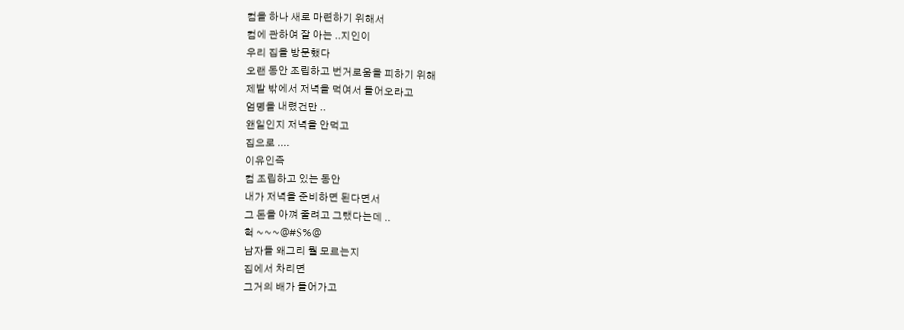컴을 하나 새로 마련하기 위해서
컴에 관하여 잘 아는 ..지인이
우리 집을 방문했다
오랜 동안 조립하고 번거로움을 피하기 위해
제발 밖에서 저녁을 먹여서 들어오라고
엄명을 내렸건만 ..
왠일인지 저녁을 안먹고
집으로 ....
이유인즉
컴 조립하고 있는 동안
내가 저녁을 준비하면 된다면서
그 돈을 아껴 줄려고 그랬다는데 ..
헉 ~~~@#$%@
남자들 왜그리 뭘 모르는지
집에서 차리면
그거의 배가 들어가고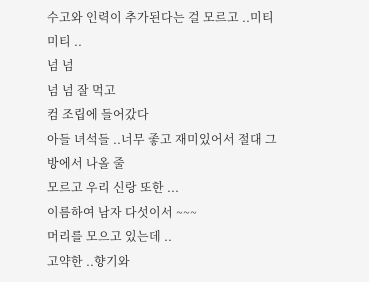수고와 인력이 추가된다는 걸 모르고 ..미티 미티 ..
넘 넘
넘 넘 잘 먹고
컴 조립에 들어갔다
아들 녀석들 ..너무 좋고 재미있어서 절대 그 방에서 나올 줄
모르고 우리 신랑 또한 ...
이름하여 남자 다섯이서 ~~~
머리를 모으고 있는데 ..
고약한 ..향기와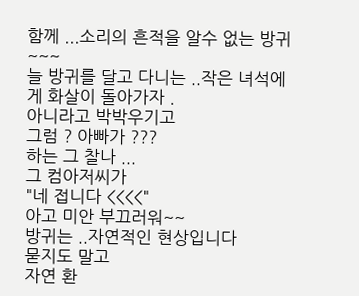함께 ...소리의 흔적을 알수 없는 방귀~~~
늘 방귀를 달고 다니는 ..작은 녀석에게 화살이 돌아가자 .
아니라고 박박우기고
그럼 ? 아빠가 ???
하는 그 찰나 ...
그 컴아저씨가
"네 접니다 <<<<"
아고 미안 부끄러워~~
방귀는 ..자연적인 현상입니다
묻지도 말고
자연 환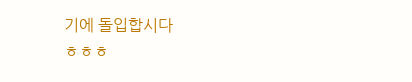기에 돌입합시다
ㅎㅎㅎ